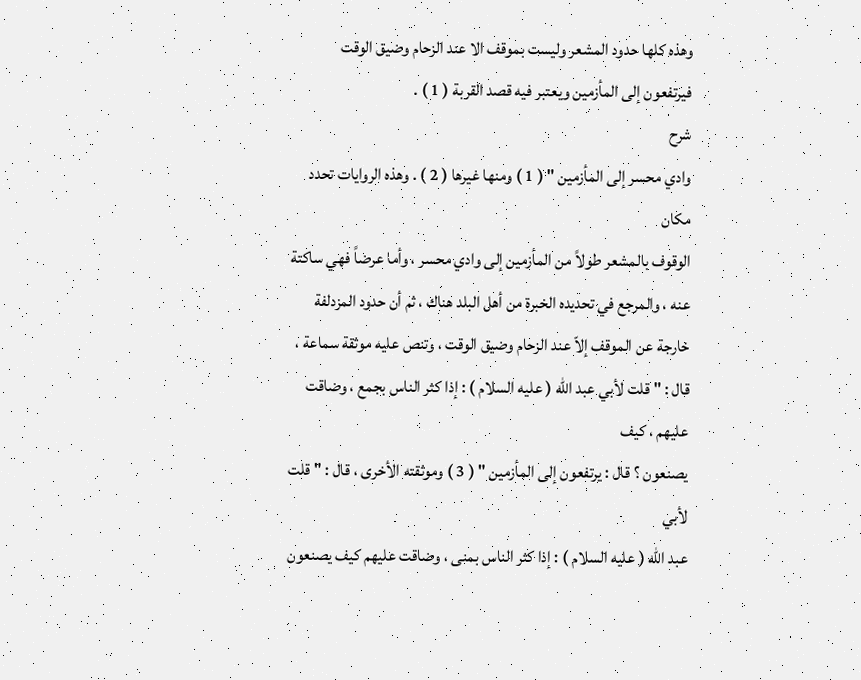وهذه كلها حدود المشعر وليست بموقف الا عند الزحام وضيق الوقت
فيرتفعون إلى المأزمين ويعتبر فيه قصد القربة ( 1 ) .
شرح
وادي محسر إلى المأزمين " ( 1 ) ومنها غيرها ( 2 ) . وهذه الروايات تحدد مكان
الوقوف بالمشعر طولاً من المأزمين إلى وادي محسر ، وأما عرضاً فهي ساكتة
عنه ، والمرجع في تحديده الخبرة من أهل البلد هناك ، ثم أن حدود المزدلفة
خارجة عن الموقف إلاّ عند الزحام وضيق الوقت ، وتنص عليه موثقة سماعة ،
قال : " قلت لأبي عبد الله ( عليه السلام ) : إذا كثر الناس بجمع ، وضاقت عليهم ، كيف
يصنعون ؟ قال : يرتفعون إلى المأزمين " ( 3 ) وموثقته الأخرى ، قال : " قلت لأبي
عبد الله ( عليه السلام ) : إذا كثر الناس بمنى ، وضاقت عليهم كيف يصنعون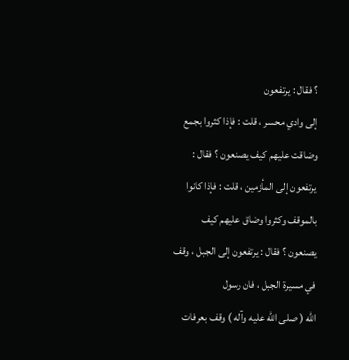؟ فقال : يرتفعون
إلى وادي محسر ، قلت : فإذا كثروا بجمع وضاقت عليهم كيف يصنعون ؟ فقال :
يرتفعون إلى المأزمين ، قلت : فإذا كانوا بالموقف وكثروا وضاق عليهم كيف
يصنعون ؟ فقال : يرتفعون إلى الجبل ، وقف في مسيرة الجبل ، فان رسول
الله ( صلى الله عليه وآله ) وقف بعرفات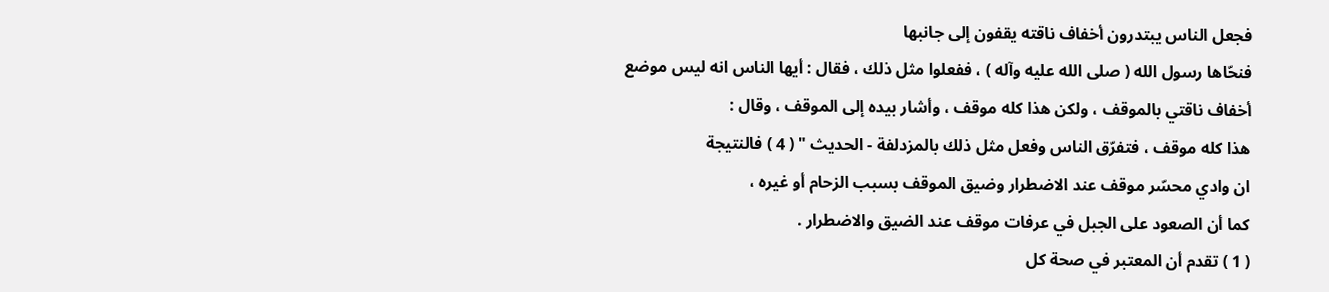فجعل الناس يبتدرون أخفاف ناقته يقفون إلى جانبها
فنحّاها رسول الله ( صلى الله عليه وآله ) ، ففعلوا مثل ذلك ، فقال : أيها الناس انه ليس موضع
أخفاف ناقتي بالموقف ، ولكن هذا كله موقف ، وأشار بيده إلى الموقف ، وقال :
هذا كله موقف ، فتفرّق الناس وفعل مثل ذلك بالمزدلفة - الحديث " ( 4 ) فالنتيجة
ان وادي محسّر موقف عند الاضطرار وضيق الموقف بسبب الزحام أو غيره ،
كما أن الصعود على الجبل في عرفات موقف عند الضيق والاضطرار .
( 1 ) تقدم أن المعتبر في صحة كل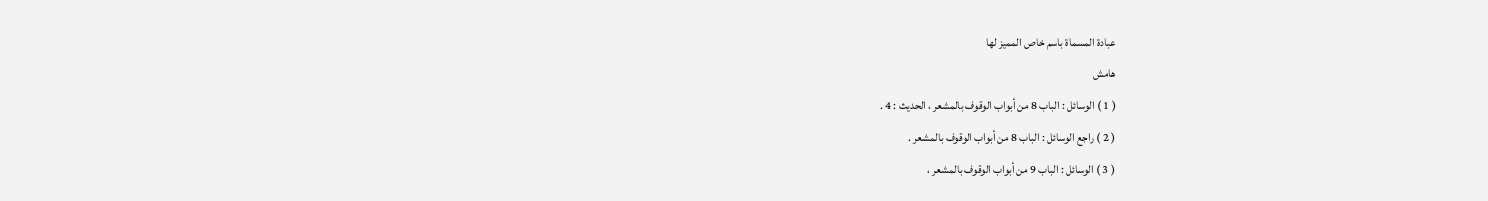عبادة المسماة باسم خاص المميز لها
هامش
( 1 ) الوسائل : الباب 8 من أبواب الوقوف بالمشعر ، الحديث : 4 .
( 2 ) راجع الوسائل : الباب 8 من أبواب الوقوف بالمشعر .
( 3 ) الوسائل : الباب 9 من أبواب الوقوف بالمشعر ،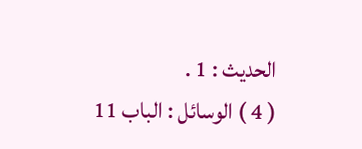الحديث : 1 .
( 4 ) الوسائل : الباب 11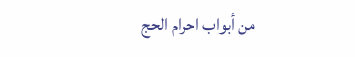من أبواب احرام الحج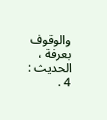والوقوف بعرفة ، الحديث : 4 .